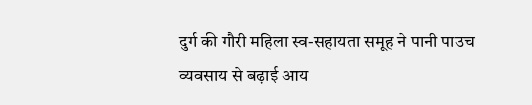दुर्ग की गौरी महिला स्व-सहायता समूह ने पानी पाउच व्यवसाय से बढ़ाई आय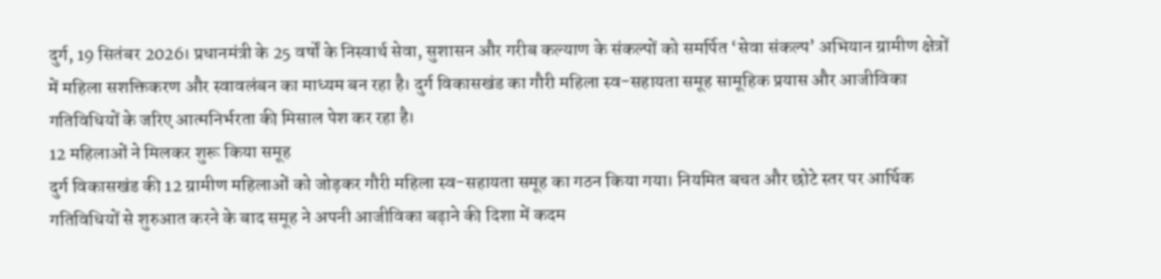दुर्ग, 19 सितंबर 2026। प्रधानमंत्री के 25 वर्षों के निस्वार्थ सेवा, सुशासन और गरीब कल्याण के संकल्पों को समर्पित ‘सेवा संकल्प’ अभियान ग्रामीण क्षेत्रों में महिला सशक्तिकरण और स्वावलंबन का माध्यम बन रहा है। दुर्ग विकासखंड का गौरी महिला स्व-सहायता समूह सामूहिक प्रयास और आजीविका गतिविधियों के जरिए आत्मनिर्भरता की मिसाल पेश कर रहा है।
12 महिलाओं ने मिलकर शुरू किया समूह
दुर्ग विकासखंड की 12 ग्रामीण महिलाओं को जोड़कर गौरी महिला स्व-सहायता समूह का गठन किया गया। नियमित बचत और छोटे स्तर पर आर्थिक गतिविधियों से शुरुआत करने के बाद समूह ने अपनी आजीविका बढ़ाने की दिशा में कदम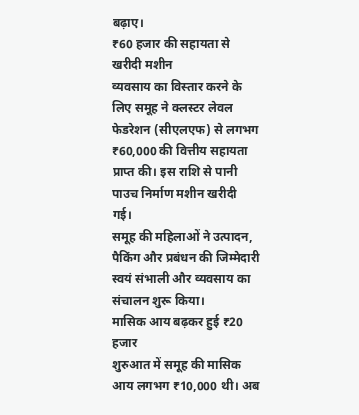बढ़ाए।
₹60 हजार की सहायता से खरीदी मशीन
व्यवसाय का विस्तार करने के लिए समूह ने क्लस्टर लेवल फेडरेशन (सीएलएफ) से लगभग ₹60,000 की वित्तीय सहायता प्राप्त की। इस राशि से पानी पाउच निर्माण मशीन खरीदी गई।
समूह की महिलाओं ने उत्पादन, पैकिंग और प्रबंधन की जिम्मेदारी स्वयं संभाली और व्यवसाय का संचालन शुरू किया।
मासिक आय बढ़कर हुई ₹20 हजार
शुरुआत में समूह की मासिक आय लगभग ₹10,000 थी। अब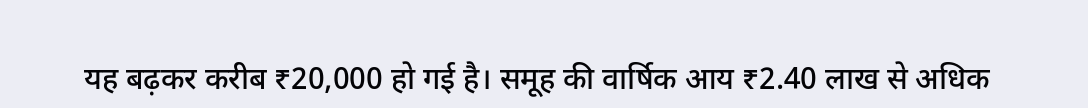यह बढ़कर करीब ₹20,000 हो गई है। समूह की वार्षिक आय ₹2.40 लाख से अधिक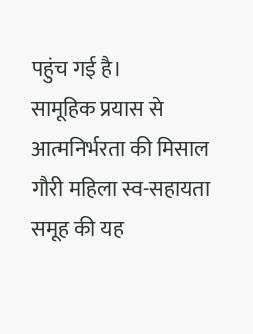पहुंच गई है।
सामूहिक प्रयास से आत्मनिर्भरता की मिसाल
गौरी महिला स्व-सहायता समूह की यह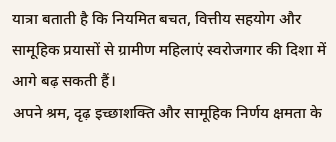यात्रा बताती है कि नियमित बचत, वित्तीय सहयोग और सामूहिक प्रयासों से ग्रामीण महिलाएं स्वरोजगार की दिशा में आगे बढ़ सकती हैं।
अपने श्रम, दृढ़ इच्छाशक्ति और सामूहिक निर्णय क्षमता के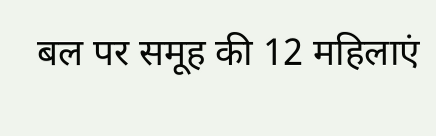बल पर समूह की 12 महिलाएं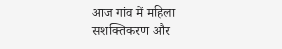आज गांव में महिला सशक्तिकरण और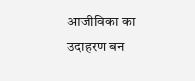आजीविका का उदाहरण बन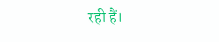रही हैं।